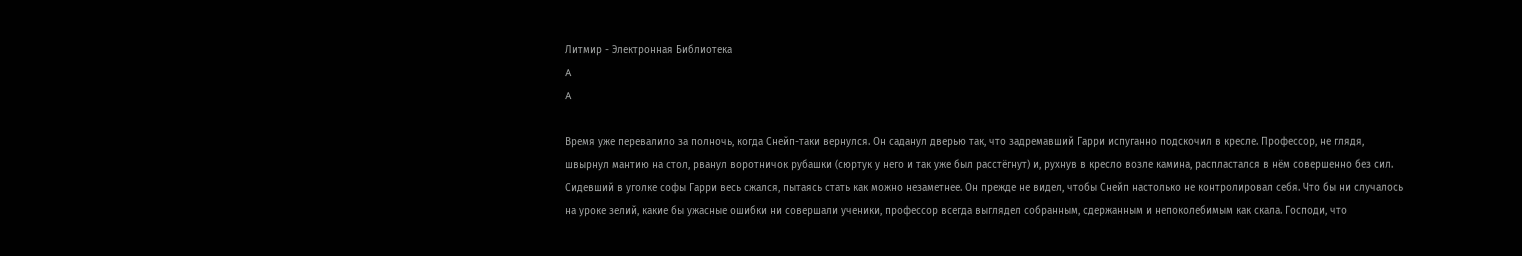Литмир - Электронная Библиотека
A
A

Время уже перевалило за полночь, когда Снейп-таки вернулся. Он саданул дверью так, что задремавший Гарри испуганно подскочил в кресле. Профессор, не глядя, швырнул мантию на стол, рванул воротничок рубашки (сюртук у него и так уже был расстёгнут) и, рухнув в кресло возле камина, распластался в нём совершенно без сил. Сидевший в уголке софы Гарри весь сжался, пытаясь стать как можно незаметнее. Он прежде не видел, чтобы Снейп настолько не контролировал себя. Что бы ни случалось на уроке зелий, какие бы ужасные ошибки ни совершали ученики, профессор всегда выглядел собранным, сдержанным и непоколебимым как скала. Господи, что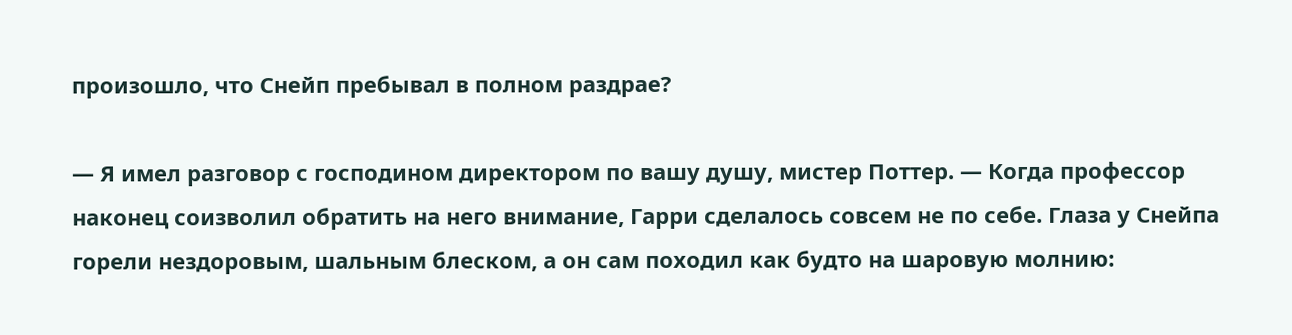произошло, что Снейп пребывал в полном раздрае?

— Я имел разговор с господином директором по вашу душу, мистер Поттер. — Когда профессор наконец соизволил обратить на него внимание, Гарри сделалось совсем не по себе. Глаза у Снейпа горели нездоровым, шальным блеском, а он сам походил как будто на шаровую молнию: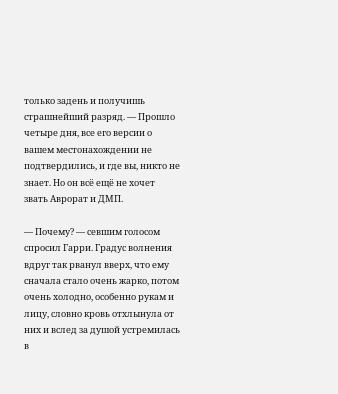только задень и получишь страшнейший разряд. — Прошло четыре дня, все его версии о вашем местонахождении не подтвердились, и где вы, никто не знает. Но он всё ещё не хочет звать Аврорат и ДМП.

— Почему? — севшим голосом спросил Гарри. Градус волнения вдруг так рванул вверх, что ему сначала стало очень жарко, потом очень холодно, особенно рукам и лицу, словно кровь отхлынула от них и вслед за душой устремилась в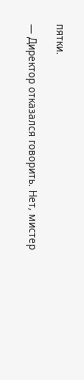пятки.

— Директор отказался говорить. Нет, мистер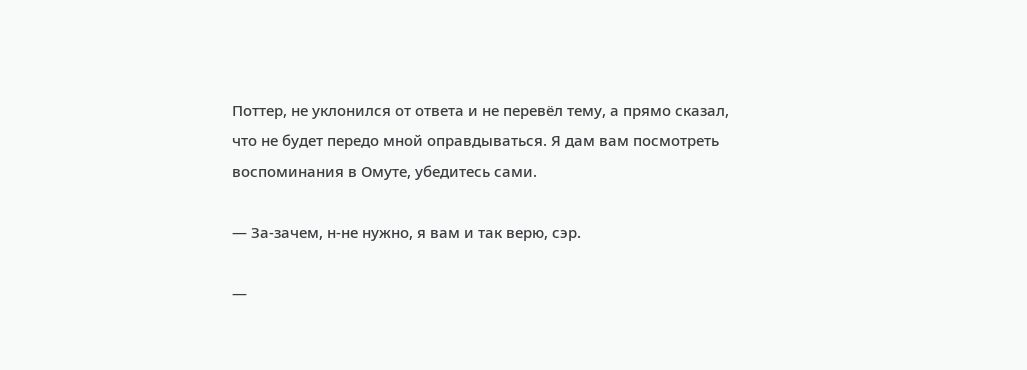Поттер, не уклонился от ответа и не перевёл тему, а прямо сказал, что не будет передо мной оправдываться. Я дам вам посмотреть воспоминания в Омуте, убедитесь сами.

— За-зачем, н-не нужно, я вам и так верю, сэр.

—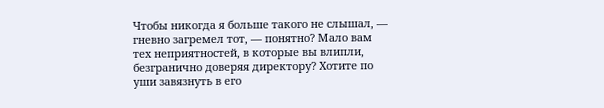Чтобы никогда я больше такого не слышал, — гневно загремел тот, — понятно? Мало вам тех неприятностей, в которые вы влипли, безгранично доверяя директору? Хотите по уши завязнуть в его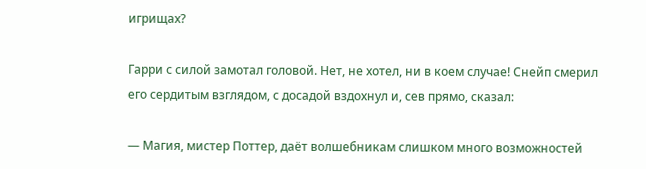игрищах?

Гарри с силой замотал головой. Нет, не хотел, ни в коем случае! Снейп смерил его сердитым взглядом, с досадой вздохнул и, сев прямо, сказал:

— Магия, мистер Поттер, даёт волшебникам слишком много возможностей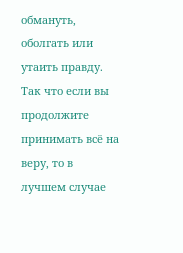обмануть, оболгать или утаить правду. Так что если вы продолжите принимать всё на веру, то в лучшем случае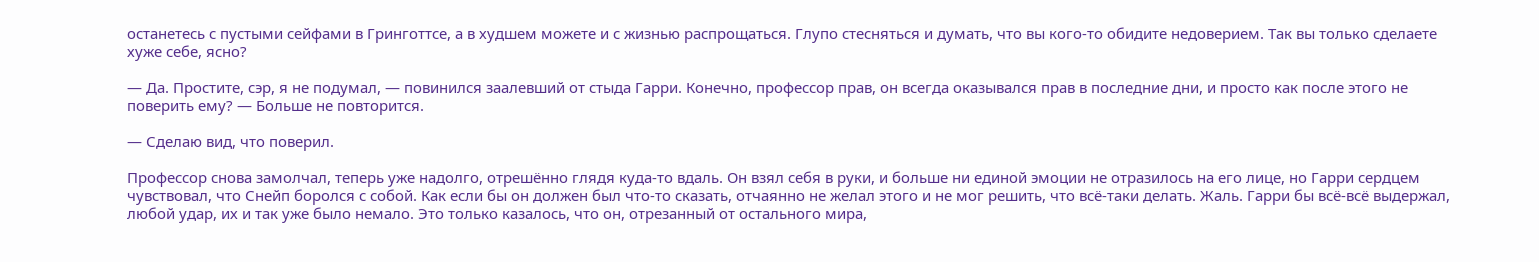останетесь с пустыми сейфами в Гринготтсе, а в худшем можете и с жизнью распрощаться. Глупо стесняться и думать, что вы кого-то обидите недоверием. Так вы только сделаете хуже себе, ясно?

— Да. Простите, сэр, я не подумал, — повинился заалевший от стыда Гарри. Конечно, профессор прав, он всегда оказывался прав в последние дни, и просто как после этого не поверить ему? — Больше не повторится.

— Сделаю вид, что поверил.

Профессор снова замолчал, теперь уже надолго, отрешённо глядя куда-то вдаль. Он взял себя в руки, и больше ни единой эмоции не отразилось на его лице, но Гарри сердцем чувствовал, что Снейп боролся с собой. Как если бы он должен был что-то сказать, отчаянно не желал этого и не мог решить, что всё-таки делать. Жаль. Гарри бы всё-всё выдержал, любой удар, их и так уже было немало. Это только казалось, что он, отрезанный от остального мира,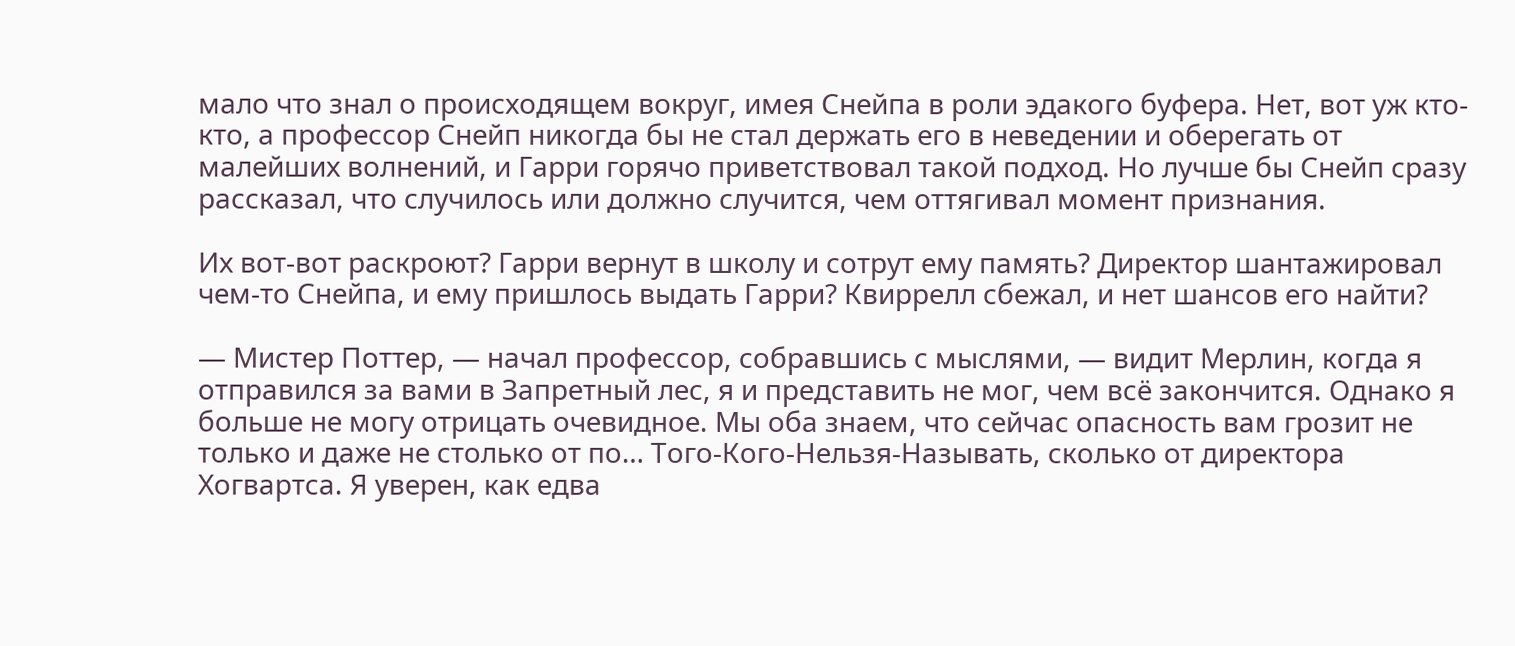мало что знал о происходящем вокруг, имея Снейпа в роли эдакого буфера. Нет, вот уж кто-кто, а профессор Снейп никогда бы не стал держать его в неведении и оберегать от малейших волнений, и Гарри горячо приветствовал такой подход. Но лучше бы Снейп сразу рассказал, что случилось или должно случится, чем оттягивал момент признания.

Их вот-вот раскроют? Гарри вернут в школу и сотрут ему память? Директор шантажировал чем-то Снейпа, и ему пришлось выдать Гарри? Квиррелл сбежал, и нет шансов его найти?

— Мистер Поттер, — начал профессор, собравшись с мыслями, — видит Мерлин, когда я отправился за вами в Запретный лес, я и представить не мог, чем всё закончится. Однако я больше не могу отрицать очевидное. Мы оба знаем, что сейчас опасность вам грозит не только и даже не столько от по… Того-Кого-Нельзя-Называть, сколько от директора Хогвартса. Я уверен, как едва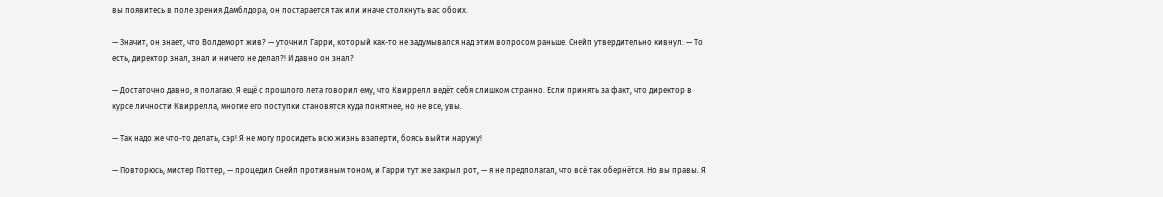вы появитесь в поле зрения Дамблдора, он постарается так или иначе столкнуть вас обоих.

— Значит, он знает, что Волдеморт жив? — уточнил Гарри, который как-то не задумывался над этим вопросом раньше. Снейп утвердительно кивнул. — То есть, директор знал, знал и ничего не делал?! И давно он знал?

— Достаточно давно, я полагаю. Я ещё с прошлого лета говорил ему, что Квиррелл ведёт себя слишком странно. Если принять за факт, что директор в курсе личности Квиррелла, многие его поступки становятся куда понятнее, но не все, увы.

— Так надо же что-то делать, сэр! Я не могу просидеть всю жизнь взаперти, боясь выйти наружу!

— Повторюсь, мистер Поттер, — процедил Снейп противным тоном, и Гарри тут же закрыл рот, — я не предполагал, что всё так обернётся. Но вы правы. Я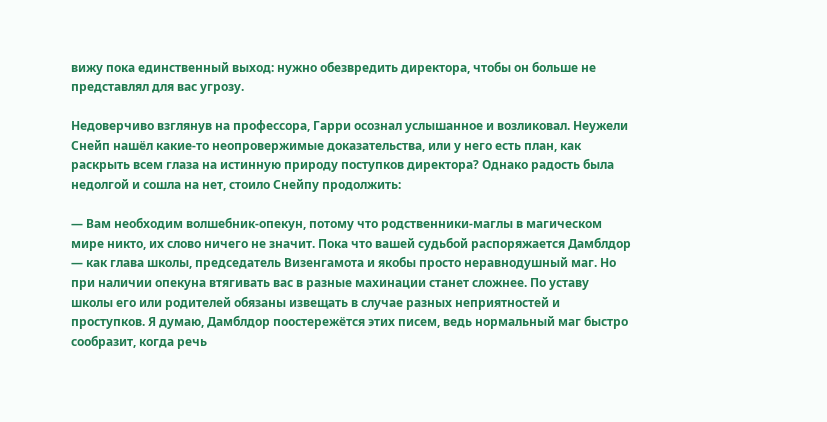вижу пока единственный выход: нужно обезвредить директора, чтобы он больше не представлял для вас угрозу.

Недоверчиво взглянув на профессора, Гарри осознал услышанное и возликовал. Неужели Снейп нашёл какие-то неопровержимые доказательства, или у него есть план, как раскрыть всем глаза на истинную природу поступков директора? Однако радость была недолгой и сошла на нет, стоило Снейпу продолжить:

— Вам необходим волшебник-опекун, потому что родственники-маглы в магическом мире никто, их слово ничего не значит. Пока что вашей судьбой распоряжается Дамблдор — как глава школы, председатель Визенгамота и якобы просто неравнодушный маг. Но при наличии опекуна втягивать вас в разные махинации станет сложнее. По уставу школы его или родителей обязаны извещать в случае разных неприятностей и проступков. Я думаю, Дамблдор поостережётся этих писем, ведь нормальный маг быстро сообразит, когда речь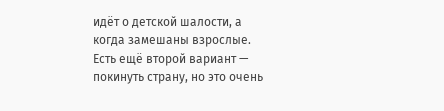идёт о детской шалости, а когда замешаны взрослые. Есть ещё второй вариант — покинуть страну, но это очень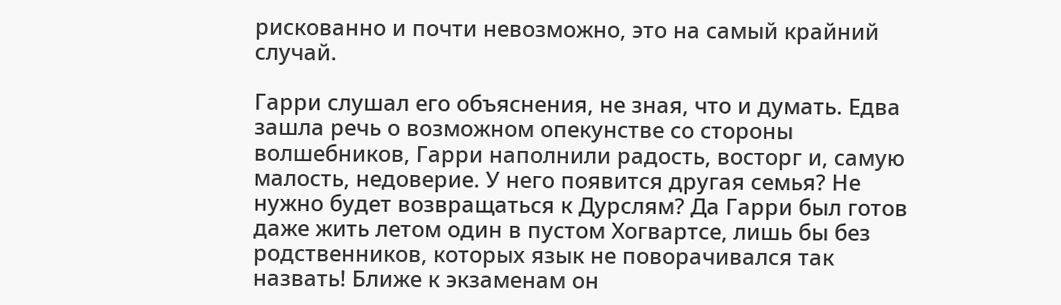рискованно и почти невозможно, это на самый крайний случай.

Гарри слушал его объяснения, не зная, что и думать. Едва зашла речь о возможном опекунстве со стороны волшебников, Гарри наполнили радость, восторг и, самую малость, недоверие. У него появится другая семья? Не нужно будет возвращаться к Дурслям? Да Гарри был готов даже жить летом один в пустом Хогвартсе, лишь бы без родственников, которых язык не поворачивался так назвать! Ближе к экзаменам он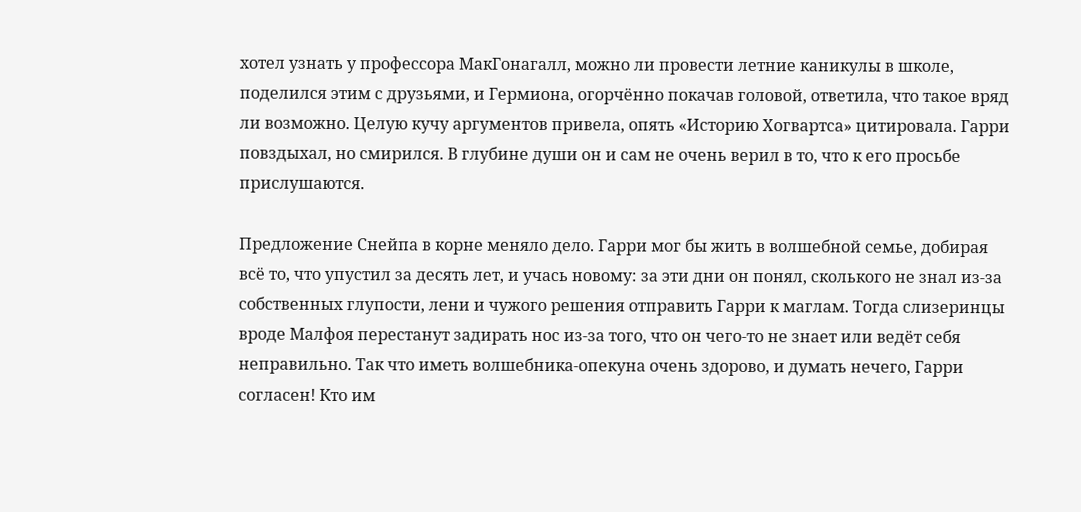хотел узнать у профессора МакГонагалл, можно ли провести летние каникулы в школе, поделился этим с друзьями, и Гермиона, огорчённо покачав головой, ответила, что такое вряд ли возможно. Целую кучу аргументов привела, опять «Историю Хогвартса» цитировала. Гарри повздыхал, но смирился. В глубине души он и сам не очень верил в то, что к его просьбе прислушаются.

Предложение Снейпа в корне меняло дело. Гарри мог бы жить в волшебной семье, добирая всё то, что упустил за десять лет, и учась новому: за эти дни он понял, сколького не знал из-за собственных глупости, лени и чужого решения отправить Гарри к маглам. Тогда слизеринцы вроде Малфоя перестанут задирать нос из-за того, что он чего-то не знает или ведёт себя неправильно. Так что иметь волшебника-опекуна очень здорово, и думать нечего, Гарри согласен! Кто им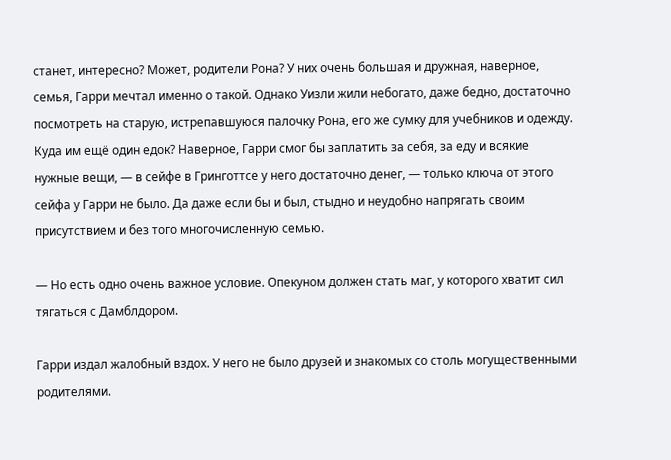станет, интересно? Может, родители Рона? У них очень большая и дружная, наверное, семья, Гарри мечтал именно о такой. Однако Уизли жили небогато, даже бедно, достаточно посмотреть на старую, истрепавшуюся палочку Рона, его же сумку для учебников и одежду. Куда им ещё один едок? Наверное, Гарри смог бы заплатить за себя, за еду и всякие нужные вещи, — в сейфе в Гринготтсе у него достаточно денег, — только ключа от этого сейфа у Гарри не было. Да даже если бы и был, стыдно и неудобно напрягать своим присутствием и без того многочисленную семью.

— Но есть одно очень важное условие. Опекуном должен стать маг, у которого хватит сил тягаться с Дамблдором.

Гарри издал жалобный вздох. У него не было друзей и знакомых со столь могущественными родителями.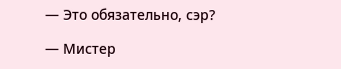— Это обязательно, сэр?

— Мистер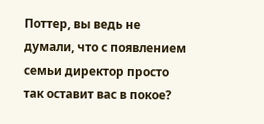Поттер, вы ведь не думали, что с появлением семьи директор просто так оставит вас в покое?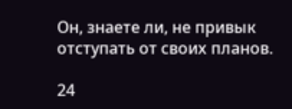Он, знаете ли, не привык отступать от своих планов.

24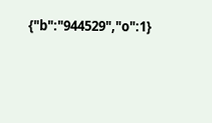{"b":"944529","o":1}